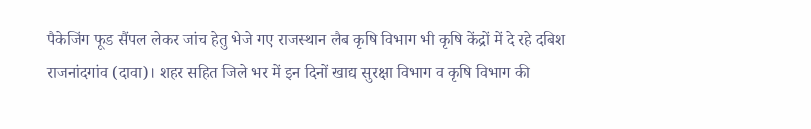पैकेजिंग फूड सैंपल लेकर जांच हेतु भेजे गए राजस्थान लैब कृषि विभाग भी कृषि केंद्रों में दे रहे दबिश
राजनांदगांव (दावा)। शहर सहित जिले भर में इन दिनों खाद्य सुरक्षा विभाग व कृषि विभाग की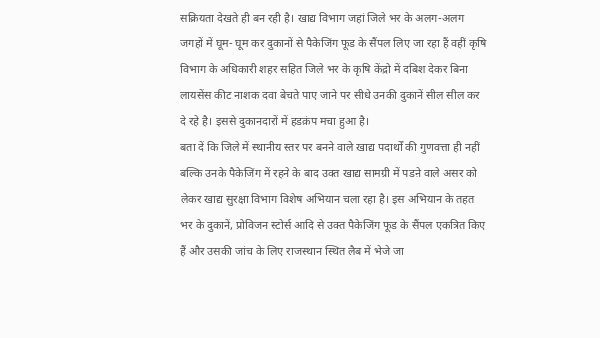सक्रियता देखते ही बन रही है। खाद्य विभाग जहां जिले भर के अलग-अलग जगहों में घूम- घूम कर दुकानों से पैकेजिंग फूड के सैंपल लिए जा रहा हैं वहीं कृषि विभाग के अधिकारी शहर सहित जिले भर के कृषि केंद्रो में दबिश देकर बिना लायसेंस कीट नाशक दवा बेचते पाए जाने पर सीधे उनकी दुकानें सील सील कर दे रहे है। इससे दुकानदारों में हडक़ंप मचा हुआ है।
बता दें कि जिले में स्थानीय स्तर पर बनने वाले खाद्य पदार्थों की गुणवत्ता ही नहीं बल्कि उनके पैकेजिंग में रहने के बाद उक्त खाद्य सामग्री में पडऩे वाले असर को लेकर खाद्य सुरक्षा विभाग विशेष अभियान चला रहा है। इस अभियान के तहत भर के दुकानें, प्रोविजन स्टोर्स आदि से उक्त पैकेजिंग फूड के सैंपल एकत्रित किए हैं और उसकी जांच के लिए राजस्थान स्थित लैब में भेजे जा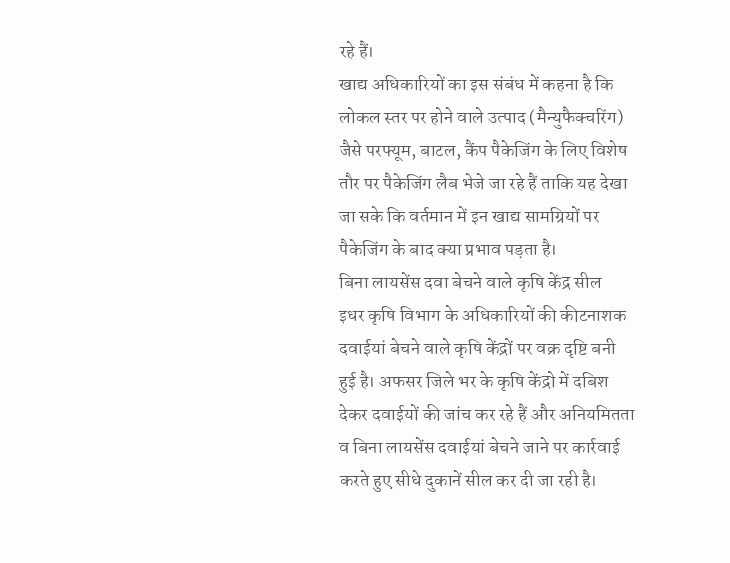रहे हैं।
खाद्य अधिकारियों का इस संबंध में कहना है कि लोकल स्तर पर होने वाले उत्पाद (मैन्युफैक्चरिंग) जैसे परफ्यूम, बाटल, कैंप पैकेजिंग के लिए विशेष तौर पर पैकेजिंग लैब भेजे जा रहे हैं ताकि यह देखा जा सके कि वर्तमान में इन खाद्य सामग्रियों पर पैकेजिंग के बाद क्या प्रभाव पड़ता है।
बिना लायसेंस दवा बेचने वाले कृषि केंद्र सील
इधर कृषि विभाग के अधिकारियों की कीटनाशक दवाईयां बेचने वाले कृषि केंद्रों पर वक्र दृष्टि बनी हुई है। अफसर जिले भर के कृषि केंद्रो में दबिश देकर दवाईयों की जांच कर रहे हैं और अनियमितता व बिना लायसेंस दवाईयां बेचने जाने पर कार्रवाई करते हुए सीधे दुकानें सील कर दी जा रही है।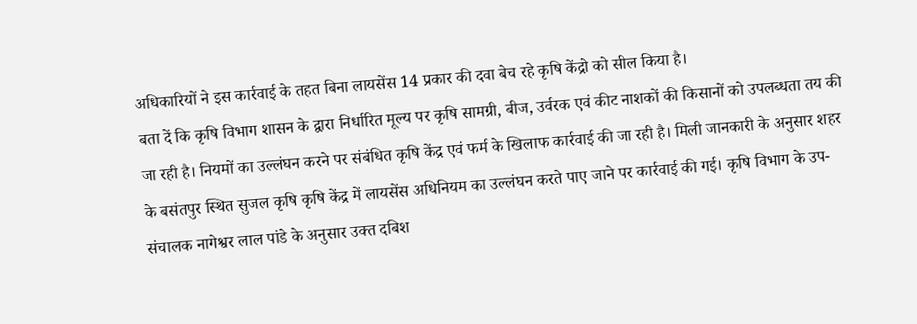अधिकारियों ने इस कार्रवाई के तहत बिना लायसेंस 14 प्रकार की दवा बेच रहे कृषि केंद्रो को सील किया है।
बता दें कि कृषि विभाग शासन के द्वारा निर्धारित मूल्य पर कृषि सामग्री, बीज, उर्वरक एवं कीट नाशकों की किसानों को उपलब्धता तय की जा रही है। नियमों का उल्लंघन करने पर संबंधित कृषि केंद्र एवं फर्म के खिलाफ कार्रवाई की जा रही है। मिली जानकारी के अनुसार शहर के बसंतपुर स्थित सुजल कृषि कृषि केंद्र में लायसेंस अधिनियम का उल्लंघन करते पाए जाने पर कार्रवाई की गई। कृषि विभाग के उप- संचालक नागेश्वर लाल पांडे के अनुसार उक्त दबिश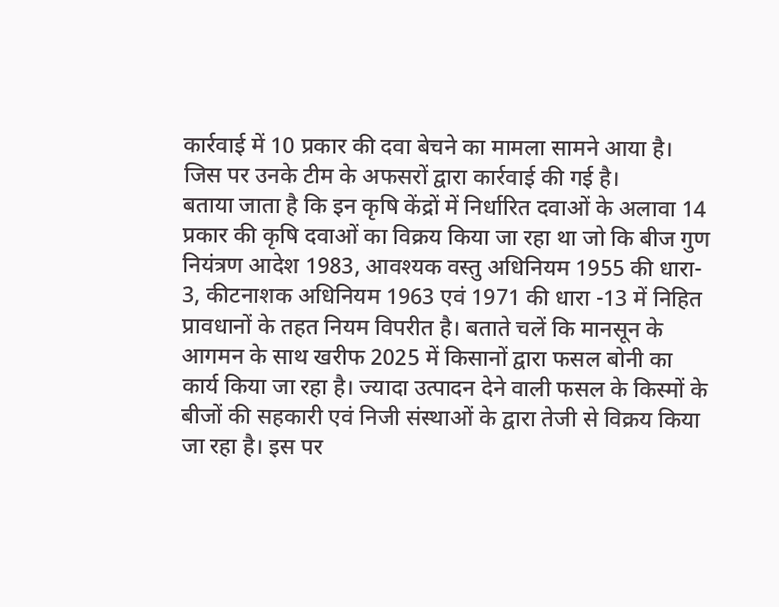कार्रवाई में 10 प्रकार की दवा बेचने का मामला सामने आया है। जिस पर उनके टीम के अफसरों द्वारा कार्रवाई की गई है।
बताया जाता है कि इन कृषि केंद्रों में निर्धारित दवाओं के अलावा 14 प्रकार की कृषि दवाओं का विक्रय किया जा रहा था जो कि बीज गुण नियंत्रण आदेश 1983, आवश्यक वस्तु अधिनियम 1955 की धारा- 3, कीटनाशक अधिनियम 1963 एवं 1971 की धारा -13 में निहित प्रावधानों के तहत नियम विपरीत है। बताते चलें कि मानसून के आगमन के साथ खरीफ 2025 में किसानों द्वारा फसल बोनी का कार्य किया जा रहा है। ज्यादा उत्पादन देने वाली फसल के किस्मों के बीजों की सहकारी एवं निजी संस्थाओं के द्वारा तेजी से विक्रय किया जा रहा है। इस पर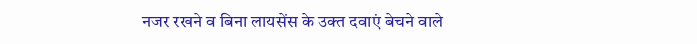नजर रखने व बिना लायसेंस के उक्त दवाएं बेचने वाले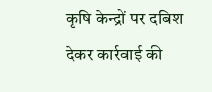कृषि केन्द्रों पर दबिश देकर कार्रवाई की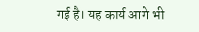गई है। यह कार्य आगे भी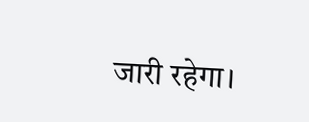जारी रहेगा।